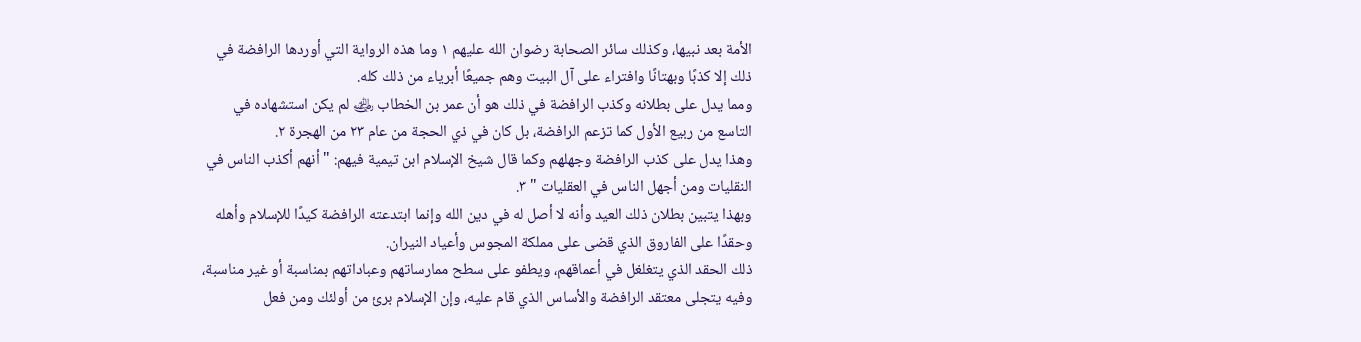الأمة بعد نبيها، وكذلك سائر الصحابة رضوان الله عليهم ١ وما هذه الرواية التي أوردها الرافضة في ذلك إلا كذبًا وبهتانًا وافتراء على آل البيت وهم جميعًا أبرياء من ذلك كله.
ومما يدل على بطلانه وكذب الرافضة في ذلك هو أن عمر بن الخطاب ﵁ لم يكن استشهاده في التاسع من ربيع الأول كما تزعم الرافضة، بل كان في ذي الحجة من عام ٢٣ من الهجرة ٢.
وهذا يدل على كذب الرافضة وجهلهم وكما قال شيخ الإسلام ابن تيمية فيهم: " أنهم أكذب الناس في النقليات ومن أجهل الناس في العقليات " ٣.
وبهذا يتبين بطلان ذلك العيد وأنه لا أصل له في دين الله وإنما ابتدعته الرافضة كيدًا للإسلام وأهله وحقدًا على الفاروق الذي قضى على مملكة المجوس وأعياد النيران.
ذلك الحقد الذي يتغلغل في أعماقهم، ويطفو على سطح ممارساتهم وعباداتهم بمناسبة أو غير مناسبة، وفيه يتجلى معتقد الرافضة والأساس الذي قام عليه، وإن الإسلام برئ من أولئك ومن فعل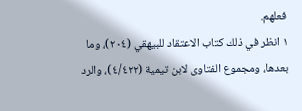فعلهم.
١ انظر في ذلك كتاب الاعتقاد للبيهقي (٢٠٤)، وما بعدها، ومجموع الفتاوى لابن تيمية (٤/٤٢٢)، والرد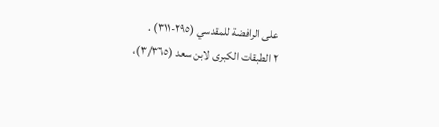على الرافضة للمقدسي (٢٩٥-٣١١) .
٢ الطبقات الكبرى لابن سعد (٣/٣٦٥)،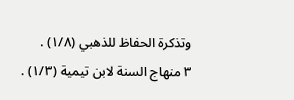وتذكرة الحفاظ للذهبي (١/٨) .
٣ منهاج السنة لابن تيمية (١/٣) .